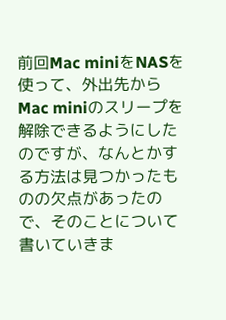前回Mac miniをNASを使って、外出先からMac miniのスリープを解除できるようにしたのですが、なんとかする方法は見つかったものの欠点があったので、そのことについて書いていきま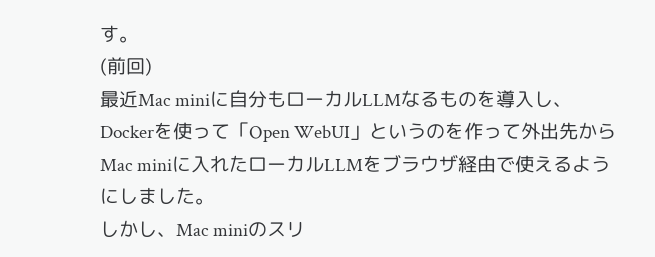す。
(前回)
最近Mac miniに自分もローカルLLMなるものを導入し、Dockerを使って「Open WebUI」というのを作って外出先からMac miniに入れたローカルLLMをブラウザ経由で使えるようにしました。
しかし、Mac miniのスリ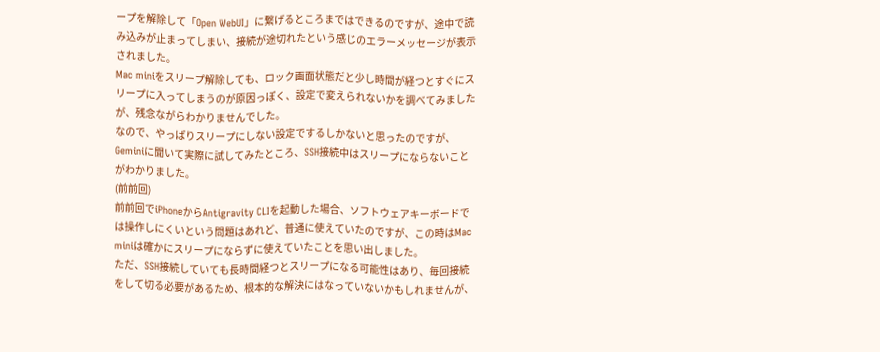ープを解除して「Open WebUI」に繋げるところまではできるのですが、途中で読み込みが止まってしまい、接続が途切れたという感じのエラーメッセージが表示されました。
Mac miniをスリープ解除しても、ロック画面状態だと少し時間が経つとすぐにスリープに入ってしまうのが原因っぽく、設定で変えられないかを調べてみましたが、残念ながらわかりませんでした。
なので、やっぱりスリープにしない設定でするしかないと思ったのですが、Geminiに聞いて実際に試してみたところ、SSH接続中はスリープにならないことがわかりました。
(前前回)
前前回でiPhoneからAntigravity CLIを起動した場合、ソフトウェアキーボードでは操作しにくいという問題はあれど、普通に使えていたのですが、この時はMac miniは確かにスリープにならずに使えていたことを思い出しました。
ただ、SSH接続していても長時間経つとスリープになる可能性はあり、毎回接続をして切る必要があるため、根本的な解決にはなっていないかもしれませんが、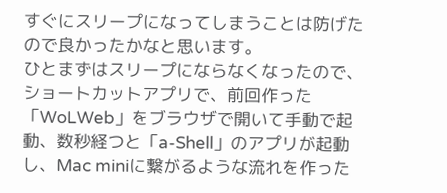すぐにスリープになってしまうことは防げたので良かったかなと思います。
ひとまずはスリープにならなくなったので、ショートカットアプリで、前回作った「WoLWeb」をブラウザで開いて手動で起動、数秒経つと「a-Shell」のアプリが起動し、Mac miniに繋がるような流れを作った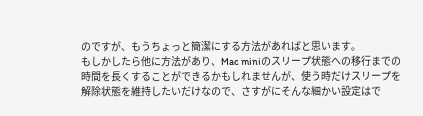のですが、もうちょっと簡潔にする方法があればと思います。
もしかしたら他に方法があり、Mac miniのスリープ状態への移行までの時間を長くすることができるかもしれませんが、使う時だけスリープを解除状態を維持したいだけなので、さすがにそんな細かい設定はで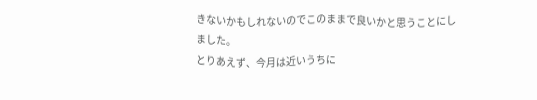きないかもしれないのでこのままで良いかと思うことにしました。
とりあえず、今月は近いうちに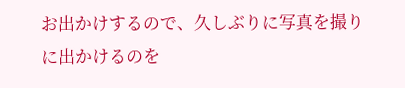お出かけするので、久しぶりに写真を撮りに出かけるのを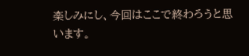楽しみにし、今回はここで終わろうと思います。